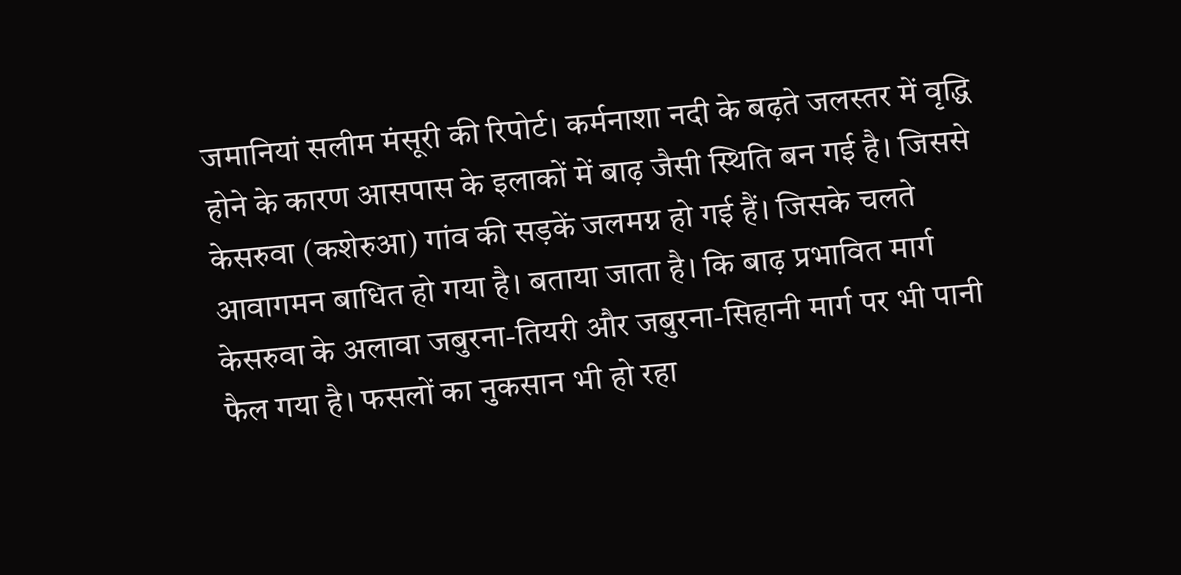जमानियां सलीम मंसूरी की रिपोर्ट। कर्मनाशा नदी के बढ़ते जलस्तर में वृद्धि होने के कारण आसपास के इलाकों में बाढ़ जैसी स्थिति बन गई है। जिससे केसरुवा (कशेरुआ) गांव की सड़कें जलमग्न हो गई हैं। जिसके चलते आवागमन बाधित हो गया है। बताया जाता है। कि बाढ़ प्रभावित मार्ग केसरुवा के अलावा जबुरना-तियरी और जबुरना-सिहानी मार्ग पर भी पानी फैल गया है। फसलों का नुकसान भी हो रहा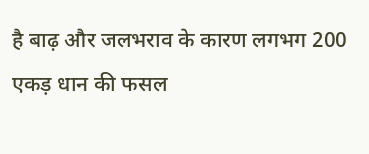है बाढ़ और जलभराव के कारण लगभग 200 एकड़ धान की फसल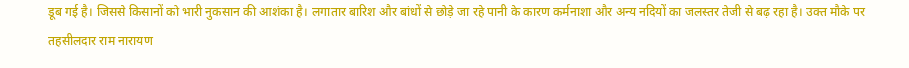डूब गई है। जिससे किसानों को भारी नुकसान की आशंका है। लगातार बारिश और बांधों से छोड़े जा रहे पानी के कारण कर्मनाशा और अन्य नदियों का जलस्तर तेजी से बढ़ रहा है। उक्त मौके पर तहसीलदार राम नारायण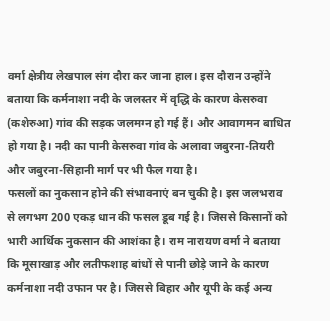वर्मा क्षेत्रीय लेखपाल संग दौरा कर जाना हाल। इस दौरान उन्होंने बताया कि कर्मनाशा नदी के जलस्तर में वृद्धि के कारण केसरुवा (कशेरुआ) गांव की सड़क जलमग्न हो गई हैं। और आवागमन बाधित हो गया है। नदी का पानी केसरुवा गांव के अलावा जबुरना-तियरी और जबुरना-सिहानी मार्ग पर भी फैल गया है।
फसलों का नुकसान होने की संभावनाएं बन चुकी है। इस जलभराव से लगभग 200 एकड़ धान की फसल डूब गई है। जिससे किसानों को भारी आर्थिक नुकसान की आशंका है। राम नारायण वर्मा ने बताया कि मूसाखाड़ और लतीफशाह बांधों से पानी छोड़े जाने के कारण कर्मनाशा नदी उफान पर है। जिससे बिहार और यूपी के कई अन्य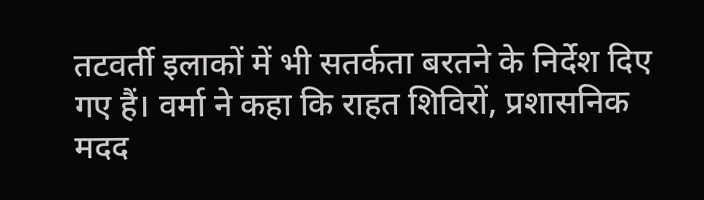तटवर्ती इलाकों में भी सतर्कता बरतने के निर्देश दिए गए हैं। वर्मा ने कहा कि राहत शिविरों, प्रशासनिक मदद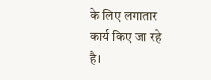के लिए लगातार कार्य किए जा रहे है।